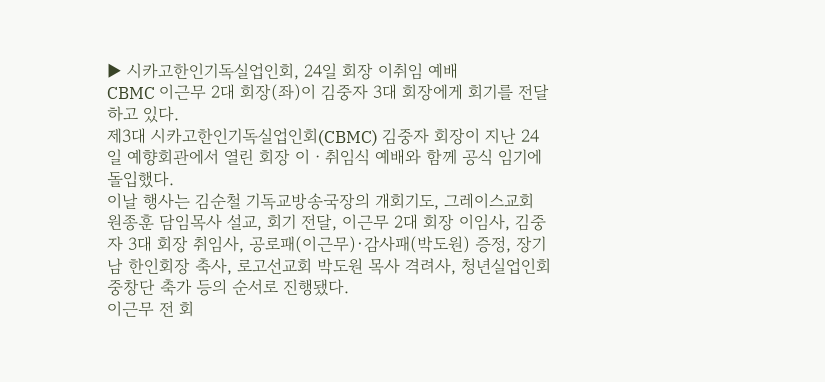▶ 시카고한인기독실업인회, 24일 회장 이취임 예배
CBMC 이근무 2대 회장(좌)이 김중자 3대 회장에게 회기를 전달하고 있다.
제3대 시카고한인기독실업인회(CBMC) 김중자 회장이 지난 24일 예향회관에서 열린 회장 이ㆍ취임식 예배와 함께 공식 임기에 돌입했다.
이날 행사는 김순철 기독교방송국장의 개회기도, 그레이스교회 원종훈 담임목사 설교, 회기 전달, 이근무 2대 회장 이임사, 김중자 3대 회장 취임사, 공로패(이근무)·감사패(박도원) 증정, 장기남 한인회장 축사, 로고선교회 박도원 목사 격려사, 청년실업인회 중창단 축가 등의 순서로 진행됐다.
이근무 전 회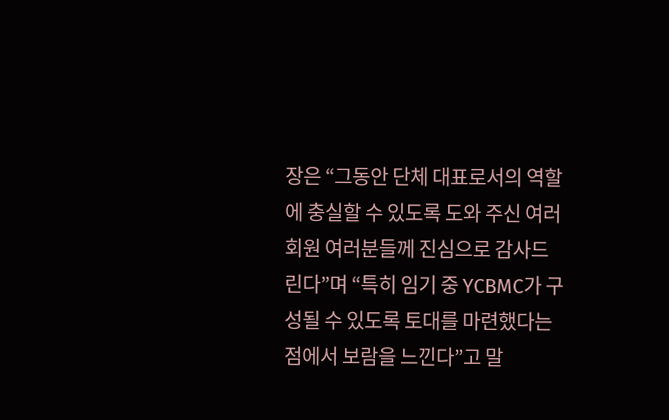장은 “그동안 단체 대표로서의 역할에 충실할 수 있도록 도와 주신 여러 회원 여러분들께 진심으로 감사드린다”며 “특히 임기 중 YCBMC가 구성될 수 있도록 토대를 마련했다는 점에서 보람을 느낀다”고 말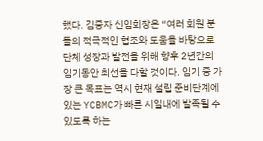했다. 김중자 신임회장은 “여러 회원 분들의 적극적인 협조와 도움을 바탕으로 단체 성장과 발전을 위해 향후 2년간의 임기동안 최선을 다할 것이다. 임기 중 가장 큰 목표는 역시 현재 설립 준비단계에 있는 YCBMC가 빠른 시일내에 발족될 수 있도록 하는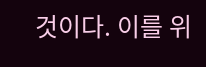것이다. 이를 위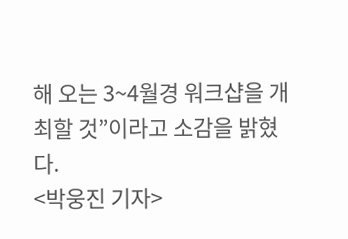해 오는 3~4월경 워크샵을 개최할 것”이라고 소감을 밝혔다.
<박웅진 기자>